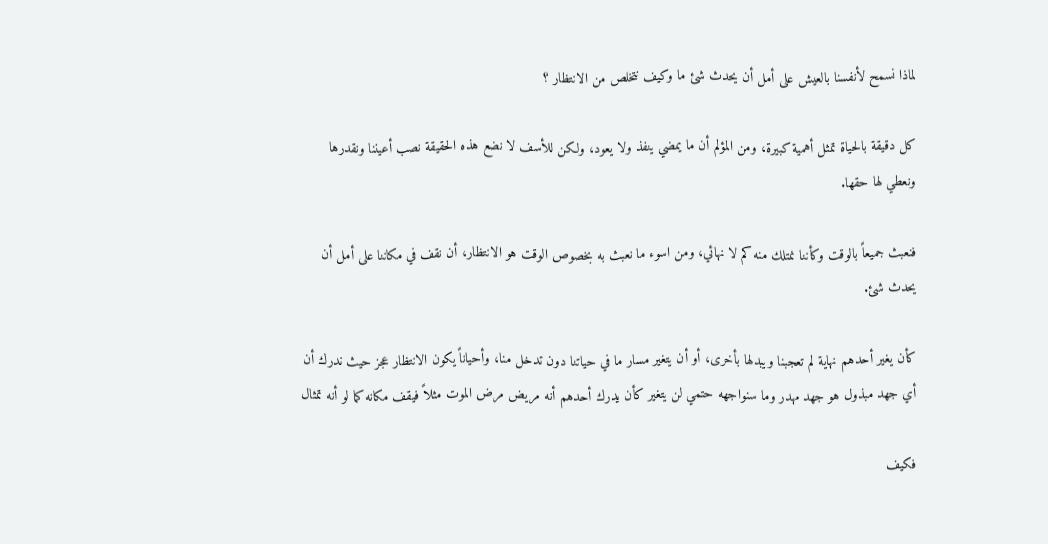لماذا نسمح لأنفسنا بالعيش على أمل أن يحدث شئ ما وكيف نتخلص من الانتظار ؟

كل دقيقة بالحياة تمثل أهمية كبيرة، ومن المؤلم أن ما يمضي ينفذ ولا يعود، ولكن للأسف لا نضع هذه الحقيقة نصب أعيننا ونقدرها ونعطي لها حقها.

فنعبث جميعاً بالوقت وكأننا نمتلك منه كم لا نهائي، ومن اسوء ما نعبث به بخصوص الوقت هو الانتظار، أن نقف في مكاننا على أمل أن يحدث شئ.

كأن يغير أحدهم نهاية لم تعجبنا ويبدلها بأخرى، أو أن يتغير مسار ما في حياتنا دون تدخل منا، وأحياناً يكون الانتظار عجز حيث ندرك أن أي جهد مبذول هو جهد مهدر وما سنواجهه حتمي لن يتغير كأن يدرك أحدهم أنه مريض مرض الموت مثلاً فيقف مكانه كما لو أنه تمثال

فكيف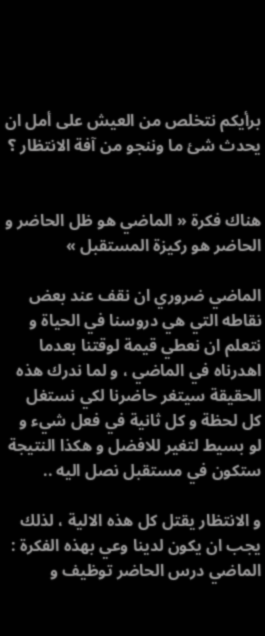برأيكم نتخلص من العيش على أمل ان يحدث شئ ما وننجو من آفة الانتظار ؟


هناك فكرة « الماضي هو ظل الحاضر و الحاضر هو ركيزة المستقبل »

الماضي ضروري ان نقف عند بعض نقاطه التي هي دروسنا في الحياة و نتعلم ان نعطي قيمة لوقتنا بعدما اهدرناه في الماضي ، و لما ندرك هذه الحقيقة سيتغر حاضرنا لكي نستغل كل لحظة و كل ثانية في فعل شيء و لو بسيط لتغير للافضل و هكذا النتيجة ستكون في مستقبل نصل اليه ..

و الانتظار يقتل كل هذه الالية ، لذلك يجب ان يكون لدينا وعي بهذه الفكرة : الماضي درس الحاضر توظيف و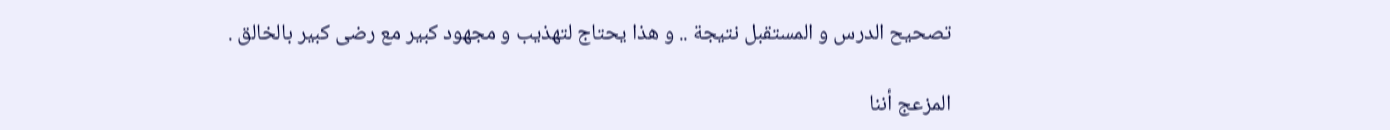تصحيح الدرس و المستقبل نتيجة .. و هذا يحتاج لتهذيب و مجهود كبير مع رضى كبير بالخالق .

المزعج أننا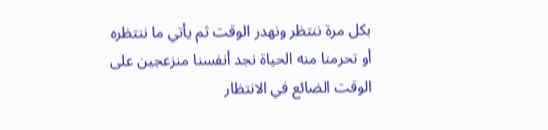بكل مرة ننتظر ونهدر الوقت ثم يأتي ما ننتظره أو تحرمنا منه الحياة نجد أنفسنا منزعجين على الوقت الضائع في الانتظار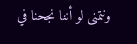ونتمنى لو أننا نجحنا في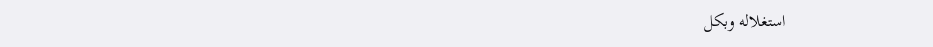استغلاله وبكل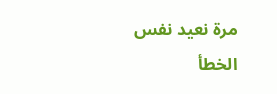مرة نعيد نفس الخطأ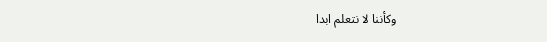وكأننا لا نتعلم ابدا